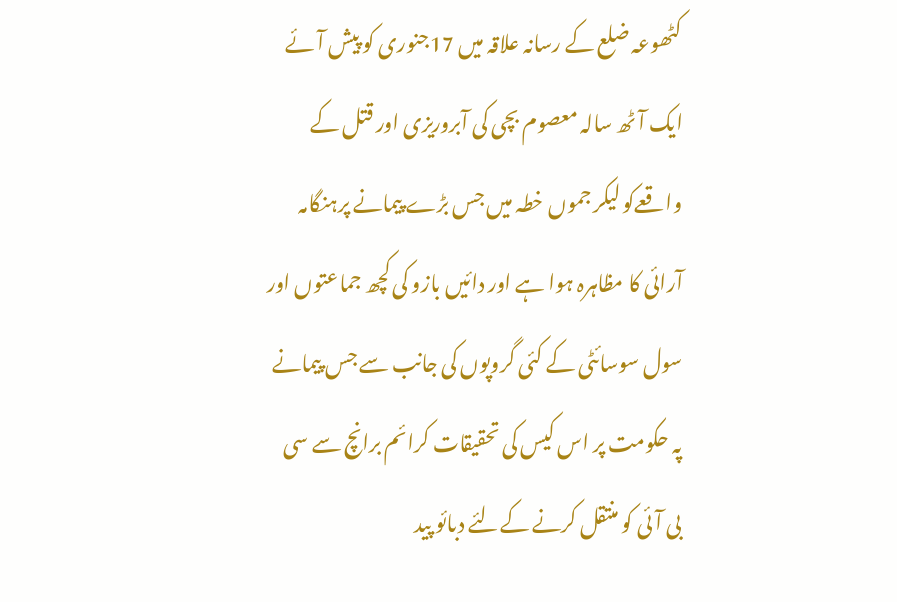کٹھوعہ ضلع کے رسانہ علاقہ میں 17جنوری کو پیش آئے ایک آٹھ سالہ معصوم بچی کی آبروریزی اور قتل کے واقعےکو لیکر جموں خطہ میں جس بڑے پیمانے پرہنگامہ آرائی کا مظاہرہ ہوا ہے اور دائیں بازو کی کچھ جماعتوں اور سول سوسائٹی کے کئی گروپوں کی جانب سے جس پیمانے پہ حکومت پر اس کیس کی تحقیقات کرائم برانچ سے سی بی آئی کو منتقل کرنے کےلئے دبائو پید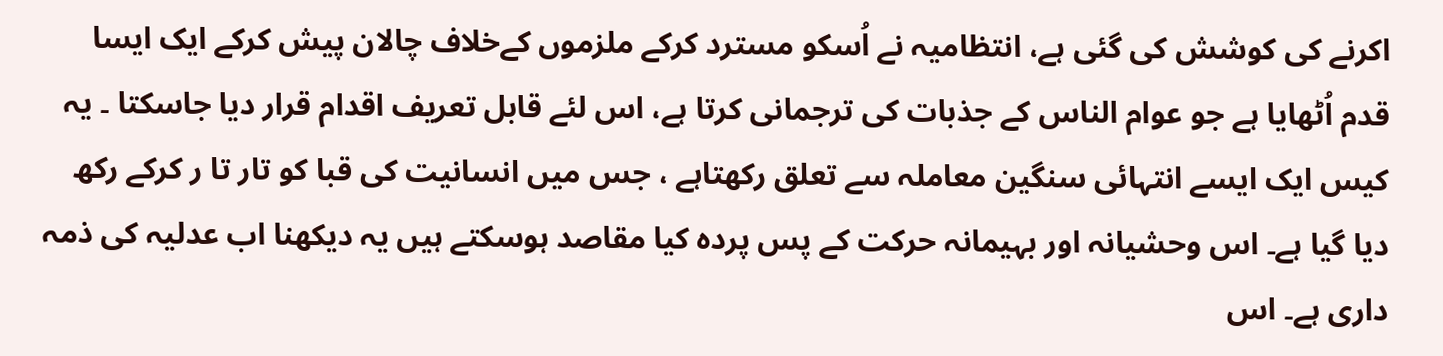اکرنے کی کوشش کی گئی ہے، انتظامیہ نے اُسکو مسترد کرکے ملزموں کےخلاف چالان پیش کرکے ایک ایسا قدم اُٹھایا ہے جو عوام الناس کے جذبات کی ترجمانی کرتا ہے، اس لئے قابل تعریف اقدام قرار دیا جاسکتا ۔ یہ کیس ایک ایسے انتہائی سنگین معاملہ سے تعلق رکھتاہے ، جس میں انسانیت کی قبا کو تار تا ر کرکے رکھ دیا گیا ہے۔ اس وحشیانہ اور بہیمانہ حرکت کے پس پردہ کیا مقاصد ہوسکتے ہیں یہ دیکھنا اب عدلیہ کی ذمہ داری ہے۔ اس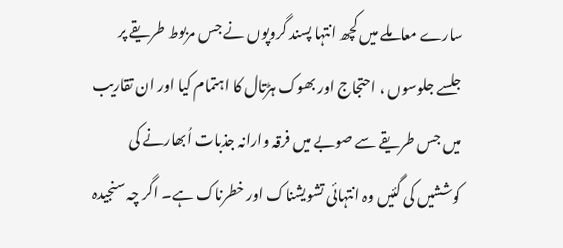سارے معاملے میں کچھ انتہا پسند گروپوں نے جس مربوط طریقے پر جلسے جلوسوں ، احتجاج اور بھوک ہڑتال کا اہتمام کیا اور ان تقاریب میں جس طریقے سے صوبے میں فرقہ وارانہ جذبات اُبھارنے کی کوششیں کی گئیں وہ انتہائی تشویشناک اور خطرناک ہے۔ اگر چہ سنجیدہ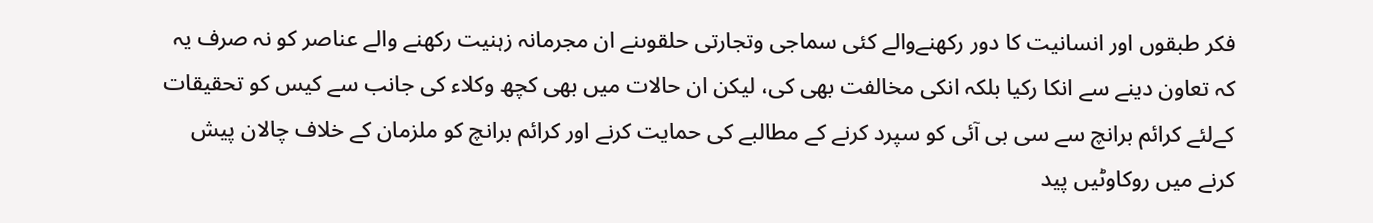فکر طبقوں اور انسانیت کا دور رکھنےوالے کئی سماجی وتجارتی حلقوںنے ان مجرمانہ زہنیت رکھنے والے عناصر کو نہ صرف یہ کہ تعاون دینے سے انکا رکیا بلکہ انکی مخالفت بھی کی، لیکن ان حالات میں بھی کچھ وکلاء کی جانب سے کیس کو تحقیقات کےلئے کرائم برانچ سے سی بی آئی کو سپرد کرنے کے مطالبے کی حمایت کرنے اور کرائم برانچ کو ملزمان کے خلاف چالان پیش کرنے میں روکاوٹیں پید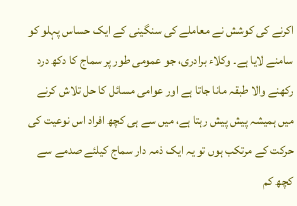اکرنے کی کوشش نے معاملے کی سنگینی کے ایک حساس پہلو کو سامنے لایا ہے۔ وکلاء برادری، جو عمومی طور پر سماج کا دکھ درد رکھنے والا طبقہ مانا جاتا ہے اور عوامی مسائل کا حل تلاش کرنے میں ہمیشہ پیش پیش رہتا ہے، میں سے ہی کچھ افراد اس نوعیت کی حرکت کے مرتکب ہوں تو یہ ایک ذمہ دار سماج کیلئے صدمے سے کچھ کم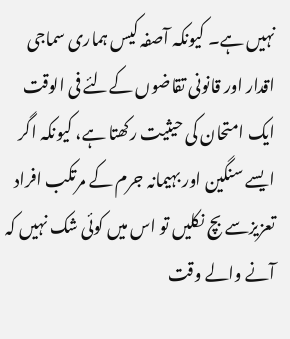نہیں ہے۔ کیونکہ آصفہ کیس ہماری سماجی اقدار اور قانونی تقاضوں کےلئے فی الوقت ایک امتحان کی حیثیت رکھتا ہے، کیونکہ اگر ایسے سنگین اور بہیمانہ جرم کے مرتکب افراد تعزیزسے بچ نکلیں تو اس میں کوئی شک نہیں کہ آنے والے وقت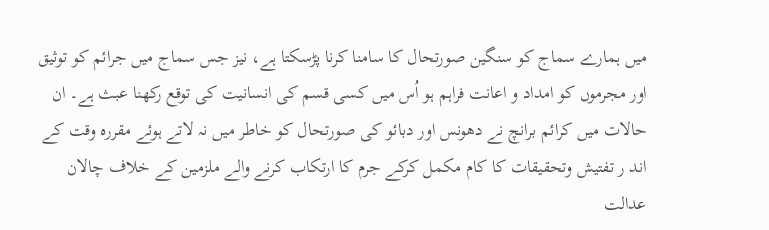میں ہمارے سماج کو سنگین صورتحال کا سامنا کرنا پڑسکتا ہے، نیز جس سماج میں جرائم کو توثیق اور مجرموں کو امداد و اعانت فراہم ہو اُس میں کسی قسم کی انسانیت کی توقع رکھنا عبث ہے۔ ان حالات میں کرائم برانچ نے دھونس اور دبائو کی صورتحال کو خاطر میں نہ لاتے ہوئے مقررہ وقت کے اند ر تفتیش وتحقیقات کا کام مکمل کرکے جرم کا ارتکاب کرنے والے ملزمین کے خلاف چالان عدالت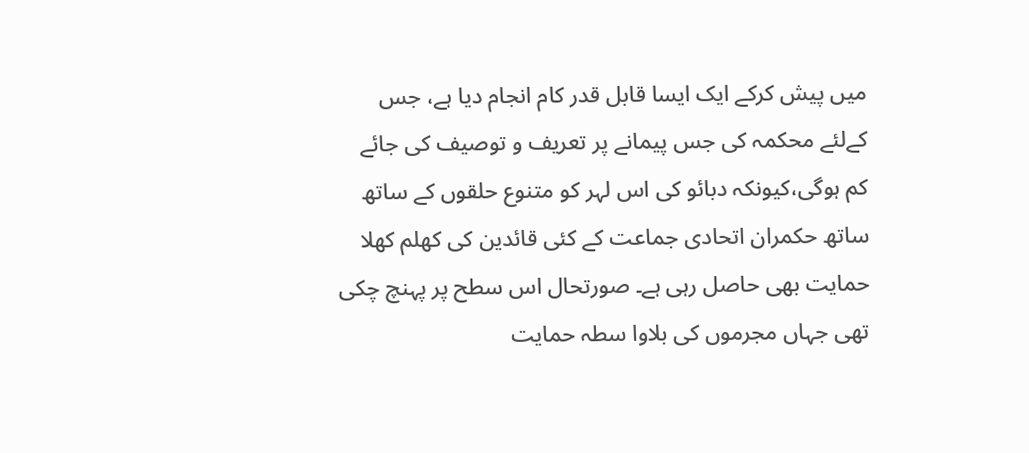میں پیش کرکے ایک ایسا قابل قدر کام انجام دیا ہے، جس کےلئے محکمہ کی جس پیمانے پر تعریف و توصیف کی جائے کم ہوگی،کیونکہ دبائو کی اس لہر کو متنوع حلقوں کے ساتھ ساتھ حکمران اتحادی جماعت کے کئی قائدین کی کھلم کھلا حمایت بھی حاصل رہی ہے۔ صورتحال اس سطح پر پہنچ چکی تھی جہاں مجرموں کی بلاوا سطہ حمایت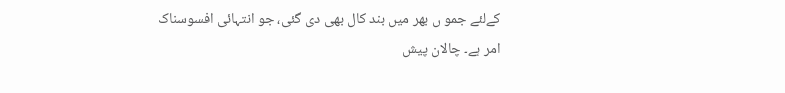کےلئے جمو ں بھر میں بند کال بھی دی گئی، جو انتہائی افسوسناک امر ہے۔ چالان پیش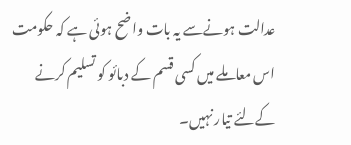عدالت ہونےسے یہ بات واضح ہوئی ہے کہ حکومت اس معاملے میں کسی قسم کے دبائو کو تسلیم کرنے کےلئے تیار نہیں۔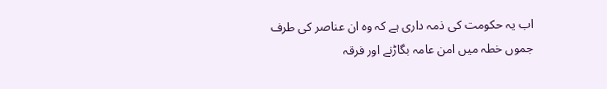اب یہ حکومت کی ذمہ داری ہے کہ وہ ان عناصر کی طرف جموں خطہ میں امن عامہ بگاڑنے اور فرقہ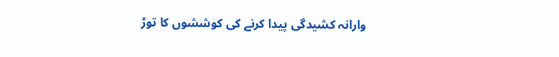وارانہ کشیدگی پیدا کرنے کی کوششوں کا توڑ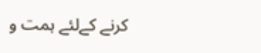کرنے کےلئے ہمت و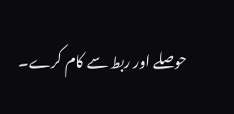حوصلے اور ربط سے کام کرے۔